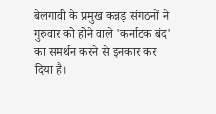बेलगावी के प्रमुख कन्नड़ संगठनों ने गुरुवार को होने वाले 'कर्नाटक बंद' का समर्थन करने से इनकार कर दिया है।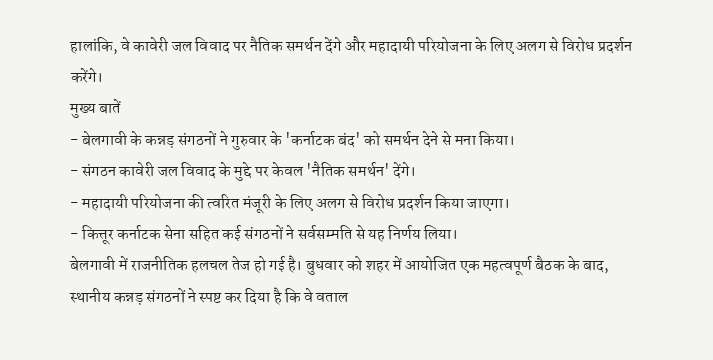हालांकि, वे कावेरी जल विवाद पर नैतिक समर्थन देंगे और महादायी परियोजना के लिए अलग से विरोध प्रदर्शन करेंगे।
मुख्य बातें
- बेलगावी के कन्नड़ संगठनों ने गुरुवार के 'कर्नाटक बंद' को समर्थन देने से मना किया।
- संगठन कावेरी जल विवाद के मुद्दे पर केवल 'नैतिक समर्थन' देंगे।
- महादायी परियोजना की त्वरित मंजूरी के लिए अलग से विरोध प्रदर्शन किया जाएगा।
- कित्तूर कर्नाटक सेना सहित कई संगठनों ने सर्वसम्मति से यह निर्णय लिया।
बेलगावी में राजनीतिक हलचल तेज हो गई है। बुधवार को शहर में आयोजित एक महत्वपूर्ण बैठक के बाद, स्थानीय कन्नड़ संगठनों ने स्पष्ट कर दिया है कि वे वताल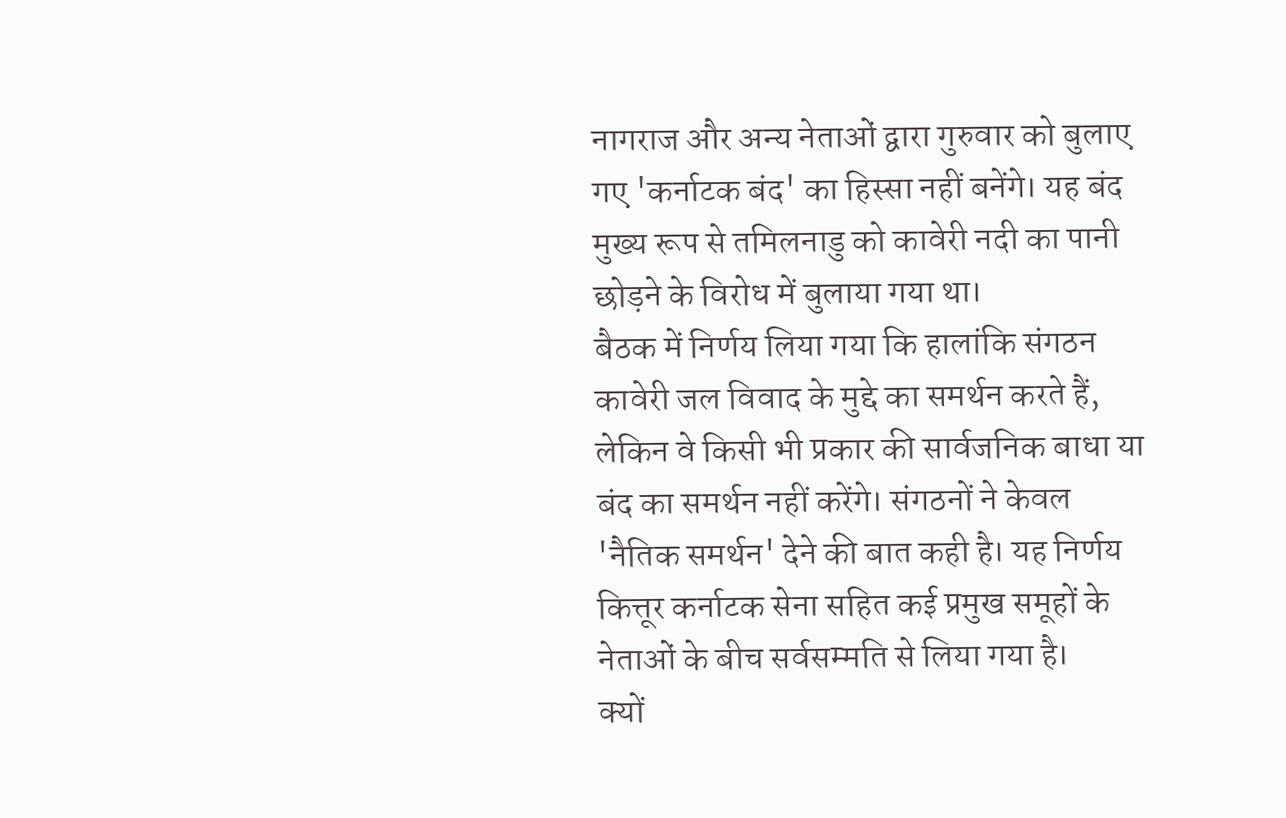नागराज और अन्य नेताओं द्वारा गुरुवार को बुलाए गए 'कर्नाटक बंद' का हिस्सा नहीं बनेंगे। यह बंद मुख्य रूप से तमिलनाडु को कावेरी नदी का पानी छोड़ने के विरोध में बुलाया गया था।
बैठक में निर्णय लिया गया कि हालांकि संगठन कावेरी जल विवाद के मुद्दे का समर्थन करते हैं, लेकिन वे किसी भी प्रकार की सार्वजनिक बाधा या बंद का समर्थन नहीं करेंगे। संगठनों ने केवल 'नैतिक समर्थन' देने की बात कही है। यह निर्णय कित्तूर कर्नाटक सेना सहित कई प्रमुख समूहों के नेताओं के बीच सर्वसम्मति से लिया गया है।
क्यों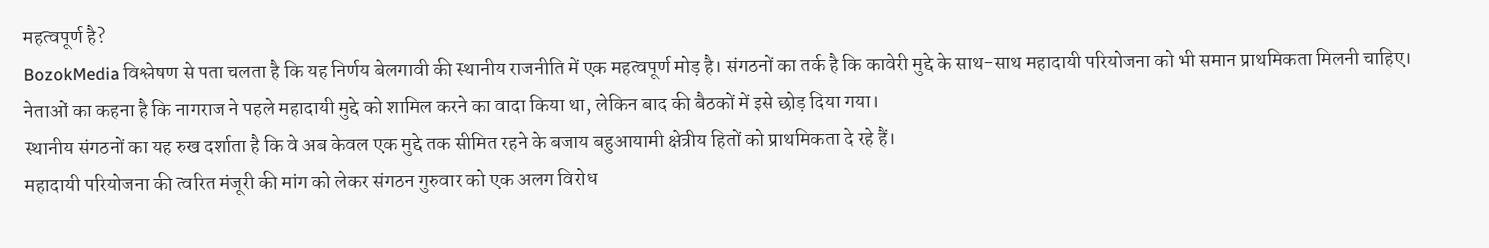महत्वपूर्ण है?
BozokMedia विश्लेषण से पता चलता है कि यह निर्णय बेलगावी की स्थानीय राजनीति में एक महत्वपूर्ण मोड़ है। संगठनों का तर्क है कि कावेरी मुद्दे के साथ-साथ महादायी परियोजना को भी समान प्राथमिकता मिलनी चाहिए। नेताओं का कहना है कि नागराज ने पहले महादायी मुद्दे को शामिल करने का वादा किया था, लेकिन बाद की बैठकों में इसे छोड़ दिया गया।
स्थानीय संगठनों का यह रुख दर्शाता है कि वे अब केवल एक मुद्दे तक सीमित रहने के बजाय बहुआयामी क्षेत्रीय हितों को प्राथमिकता दे रहे हैं।
महादायी परियोजना की त्वरित मंजूरी की मांग को लेकर संगठन गुरुवार को एक अलग विरोध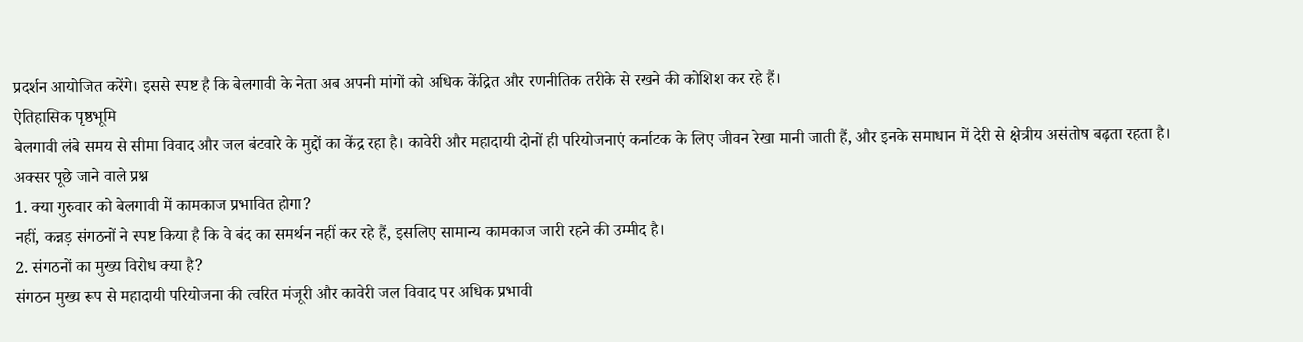प्रदर्शन आयोजित करेंगे। इससे स्पष्ट है कि बेलगावी के नेता अब अपनी मांगों को अधिक केंद्रित और रणनीतिक तरीके से रखने की कोशिश कर रहे हैं।
ऐतिहासिक पृष्ठभूमि
बेलगावी लंबे समय से सीमा विवाद और जल बंटवारे के मुद्दों का केंद्र रहा है। कावेरी और महादायी दोनों ही परियोजनाएं कर्नाटक के लिए जीवन रेखा मानी जाती हैं, और इनके समाधान में देरी से क्षेत्रीय असंतोष बढ़ता रहता है।
अक्सर पूछे जाने वाले प्रश्न
1. क्या गुरुवार को बेलगावी में कामकाज प्रभावित होगा?
नहीं, कन्नड़ संगठनों ने स्पष्ट किया है कि वे बंद का समर्थन नहीं कर रहे हैं, इसलिए सामान्य कामकाज जारी रहने की उम्मीद है।
2. संगठनों का मुख्य विरोध क्या है?
संगठन मुख्य रूप से महादायी परियोजना की त्वरित मंजूरी और कावेरी जल विवाद पर अधिक प्रभावी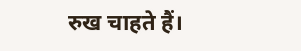रुख चाहते हैं।